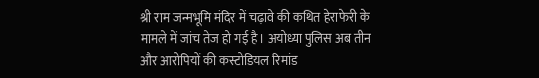श्री राम जन्मभूमि मंदिर में चढ़ावे की कथित हेराफेरी के मामले में जांच तेज हो गई है। अयोध्या पुलिस अब तीन और आरोपियों की कस्टोडियल रिमांड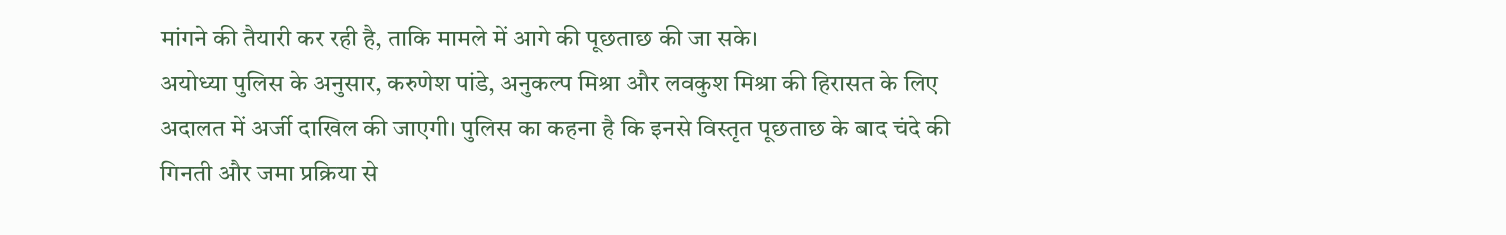मांगने की तैयारी कर रही है, ताकि मामले में आगे की पूछताछ की जा सके।
अयोध्या पुलिस के अनुसार, करुणेश पांडे, अनुकल्प मिश्रा और लवकुश मिश्रा की हिरासत के लिए अदालत में अर्जी दाखिल की जाएगी। पुलिस का कहना है कि इनसे विस्तृत पूछताछ के बाद चंदे की गिनती और जमा प्रक्रिया से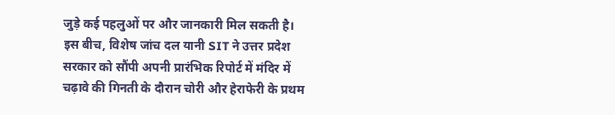जुड़े कई पहलुओं पर और जानकारी मिल सकती है।
इस बीच, विशेष जांच दल यानी SIT ने उत्तर प्रदेश सरकार को सौंपी अपनी प्रारंभिक रिपोर्ट में मंदिर में चढ़ावे की गिनती के दौरान चोरी और हेराफेरी के प्रथम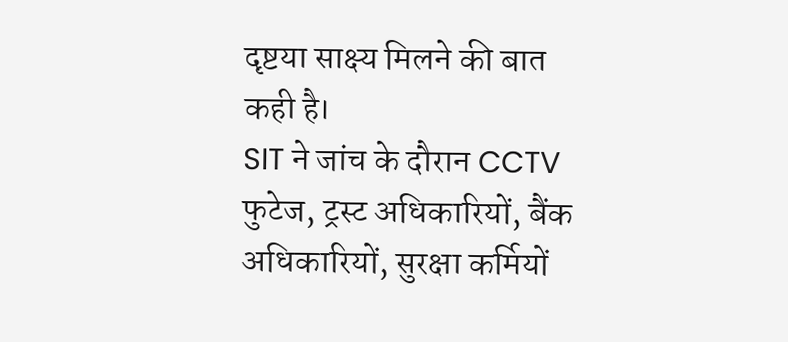दृष्टया साक्ष्य मिलने की बात कही है।
SIT ने जांच के दौरान CCTV फुटेज, ट्रस्ट अधिकारियों, बैंक अधिकारियों, सुरक्षा कर्मियों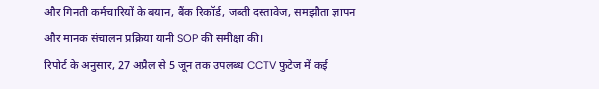और गिनती कर्मचारियों के बयान, बैंक रिकॉर्ड, जब्ती दस्तावेज, समझौता ज्ञापन और मानक संचालन प्रक्रिया यानी SOP की समीक्षा की।
रिपोर्ट के अनुसार, 27 अप्रैल से 5 जून तक उपलब्ध CCTV फुटेज में कई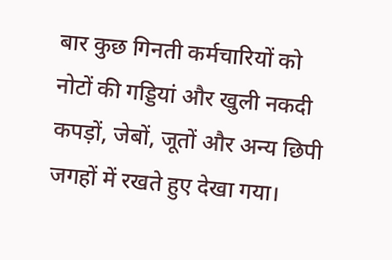बार कुछ गिनती कर्मचारियों को नोटों की गड्डियां और खुली नकदी कपड़ों, जेबों, जूतों और अन्य छिपी जगहों में रखते हुए देखा गया।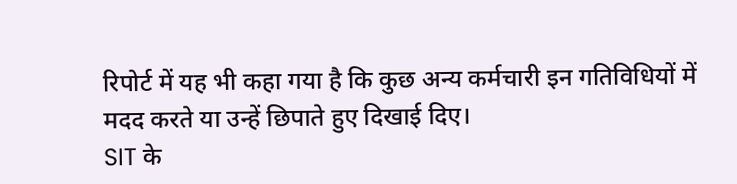रिपोर्ट में यह भी कहा गया है कि कुछ अन्य कर्मचारी इन गतिविधियों में मदद करते या उन्हें छिपाते हुए दिखाई दिए।
SIT के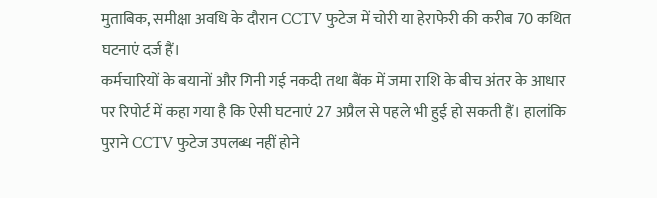मुताबिक, समीक्षा अवधि के दौरान CCTV फुटेज में चोरी या हेराफेरी की करीब 70 कथित घटनाएं दर्ज हैं।
कर्मचारियों के बयानों और गिनी गई नकदी तथा बैंक में जमा राशि के बीच अंतर के आधार पर रिपोर्ट में कहा गया है कि ऐसी घटनाएं 27 अप्रैल से पहले भी हुई हो सकती हैं। हालांकि पुराने CCTV फुटेज उपलब्ध नहीं होने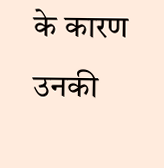के कारण उनकी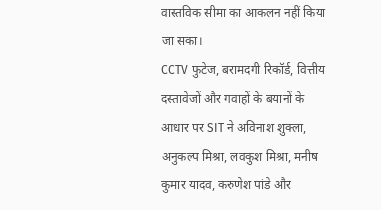वास्तविक सीमा का आकलन नहीं किया जा सका।
CCTV फुटेज, बरामदगी रिकॉर्ड, वित्तीय दस्तावेजों और गवाहों के बयानों के आधार पर SIT ने अविनाश शुक्ला, अनुकल्प मिश्रा, लवकुश मिश्रा, मनीष कुमार यादव, करुणेश पांडे और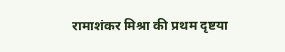रामाशंकर मिश्रा की प्रथम दृष्टया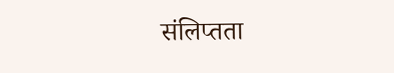संलिप्तता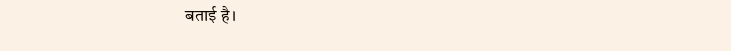बताई है।